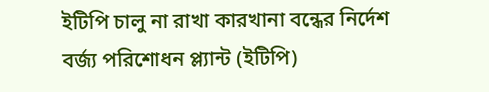ইটিপি চালু না রাখা কারখানা বন্ধের নির্দেশ
বর্জ্য পরিশোধন প্ল্যান্ট (ইটিপি)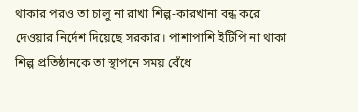থাকার পরও তা চালু না রাখা শিল্প-কারখানা বন্ধ করে দেওয়ার নির্দেশ দিয়েছে সরকার। পাশাপাশি ইটিপি না থাকা শিল্প প্রতিষ্ঠানকে তা স্থাপনে সময় বেঁধে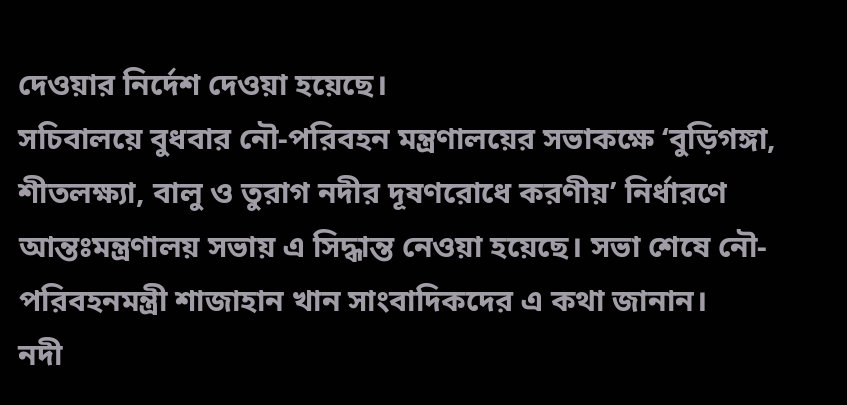দেওয়ার নির্দেশ দেওয়া হয়েছে।
সচিবালয়ে বুধবার নৌ-পরিবহন মন্ত্রণালয়ের সভাকক্ষে ‘বুড়িগঙ্গা, শীতলক্ষ্যা, বালু ও তুরাগ নদীর দূষণরোধে করণীয়’ নির্ধারণে আন্তঃমন্ত্রণালয় সভায় এ সিদ্ধান্ত নেওয়া হয়েছে। সভা শেষে নৌ-পরিবহনমন্ত্রী শাজাহান খান সাংবাদিকদের এ কথা জানান।
নদী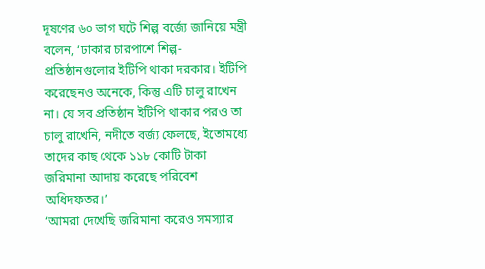দূষণের ৬০ ভাগ ঘটে শিল্প বর্জ্যে জানিয়ে মন্ত্রী বলেন, ‘ঢাকার চারপাশে শিল্প-প্রতিষ্ঠানগুলোর ইটিপি থাকা দরকার। ইটিপি করেছেনও অনেকে, কিন্তু এটি চালু রাখেন না। যে সব প্রতিষ্ঠান ইটিপি থাকার পরও তা চালু রাখেনি, নদীতে বর্জ্য ফেলছে, ইতোমধ্যে তাদের কাছ থেকে ১১৮ কোটি টাকা জরিমানা আদায় করেছে পরিবেশ অধিদফতর।’
‘আমরা দেখেছি জরিমানা করেও সমস্যার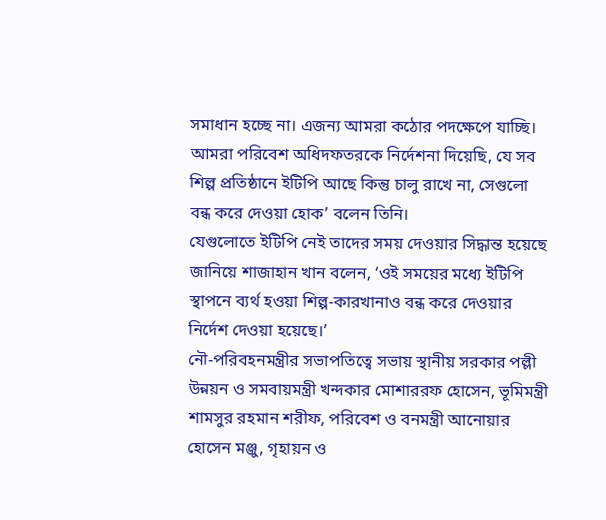সমাধান হচ্ছে না। এজন্য আমরা কঠোর পদক্ষেপে যাচ্ছি। আমরা পরিবেশ অধিদফতরকে নির্দেশনা দিয়েছি, যে সব শিল্প প্রতিষ্ঠানে ইটিপি আছে কিন্তু চালু রাখে না, সেগুলো বন্ধ করে দেওয়া হোক’ বলেন তিনি।
যেগুলোতে ইটিপি নেই তাদের সময় দেওয়ার সিদ্ধান্ত হয়েছে জানিয়ে শাজাহান খান বলেন, ‘ওই সময়ের মধ্যে ইটিপি স্থাপনে ব্যর্থ হওয়া শিল্প-কারখানাও বন্ধ করে দেওয়ার নির্দেশ দেওয়া হয়েছে।’
নৌ-পরিবহনমন্ত্রীর সভাপতিত্বে সভায় স্থানীয় সরকার পল্লী উন্নয়ন ও সমবায়মন্ত্রী খন্দকার মোশাররফ হোসেন, ভূমিমন্ত্রী শামসুর রহমান শরীফ, পরিবেশ ও বনমন্ত্রী আনোয়ার হোসেন মঞ্জু, গৃহায়ন ও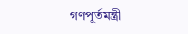গণপূর্তমন্ত্রী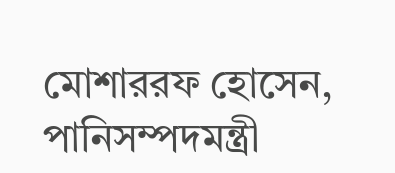মোশাররফ হোসেন, পানিসম্পদমন্ত্রী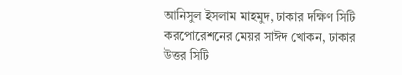আনিসুল ইসলাম মাহমুদ, ঢাকার দক্ষিণ সিটি করপোরেশনের মেয়র সাঈদ খোকন, ঢাকার উত্তর সিটি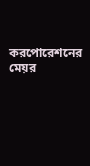করপোরেশনের মেয়র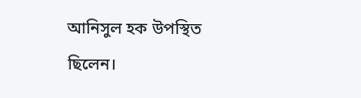আনিসুল হক উপস্থিত ছিলেন।